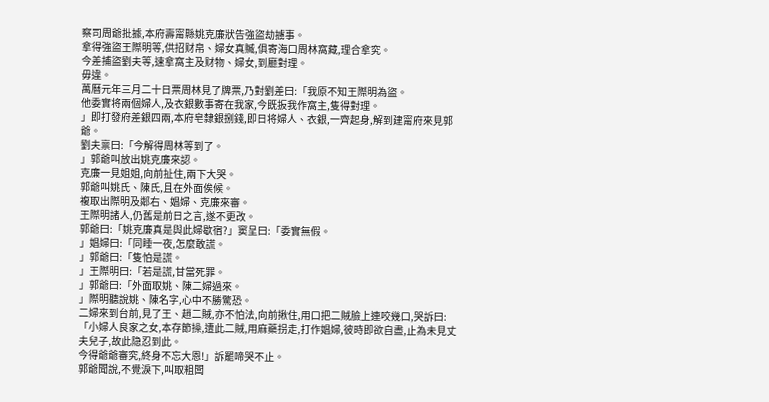察司周爺批據,本府壽甯縣姚克廉狀告強盜劫擄事。
拿得強盜王際明等,供招财帛、婦女真贓,俱寄海口周林窩藏,理合拿究。
今差捕盜劉夫等,速拿窩主及财物、婦女,到廳對理。
毋違。
萬曆元年三月二十日票周林見了牌票,乃對劉差曰:「我原不知王際明為盜。
他委實将兩個婦人,及衣銀數事寄在我家,今既扳我作窩主,隻得對理。
」即打發府差銀四兩,本府皂隸銀捌錢,即日将婦人、衣銀,一齊起身,解到建甯府來見郭爺。
劉夫禀曰:「今解得周林等到了。
」郭爺叫放出姚克廉來認。
克廉一見姐姐,向前扯住,兩下大哭。
郭爺叫姚氏、陳氏,且在外面俟候。
複取出際明及鄰右、娼婦、克廉來審。
王際明諸人,仍舊是前日之言,遂不更改。
郭爺曰:「姚克廉真是與此婦歇宿?」窦呈曰:「委實無假。
」娼婦曰:「同睡一夜,怎麼敢謊。
」郭爺曰:「隻怕是謊。
」王際明曰:「若是謊,甘當死罪。
」郭爺曰:「外面取姚、陳二婦過來。
」際明聽說姚、陳名字,心中不勝驚恐。
二婦來到台前,見了王、趙二賊,亦不怕法,向前揪住,用口把二賊臉上連咬幾口,哭訴曰:「小婦人良家之女,本存節操,遭此二賊,用麻藥拐走,打作娼婦,彼時即欲自盡,止為未見丈夫兒子,故此隐忍到此。
今得爺爺審究,終身不忘大恩!」訴罷啼哭不止。
郭爺聞說,不覺淚下,叫取粗闆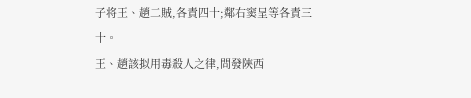子将王、趙二賊,各責四十;鄰右窦呈等各責三十。
王、趙該拟用毒殺人之律,問發陝西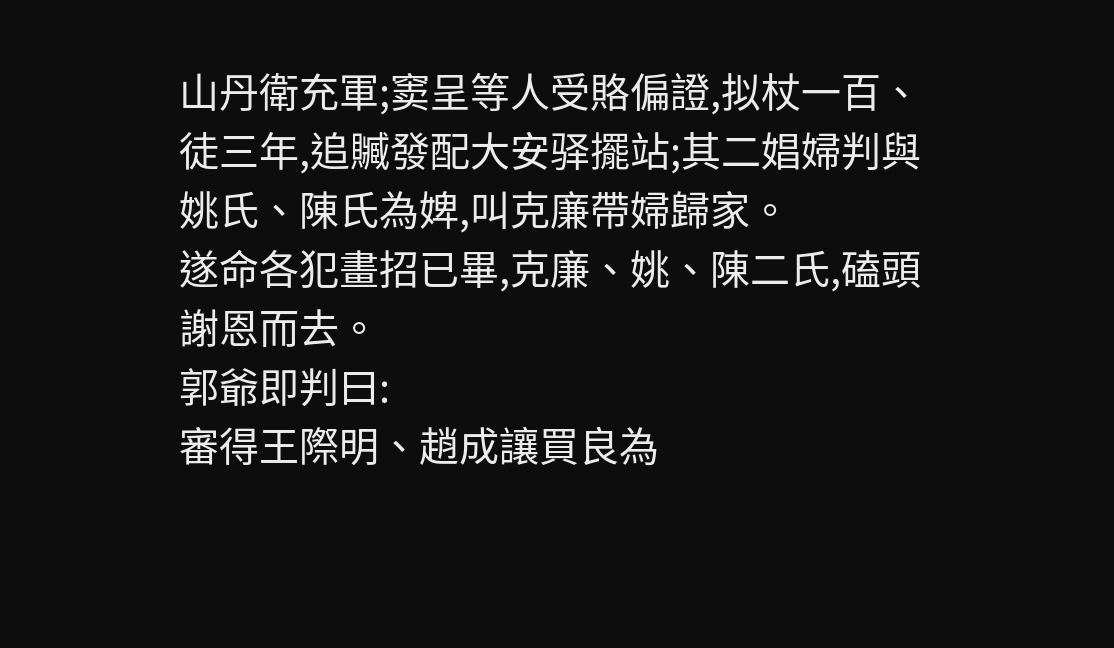山丹衛充軍;窦呈等人受賂偏證,拟杖一百、徒三年,追贓發配大安驿擺站;其二娼婦判與姚氏、陳氏為婢,叫克廉帶婦歸家。
遂命各犯畫招已畢,克廉、姚、陳二氏,磕頭謝恩而去。
郭爺即判曰:
審得王際明、趙成讓買良為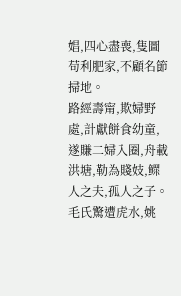娼,四心盡喪,隻圖苟利肥家,不顧名節掃地。
路經壽甯,欺婦野處,計獻餅食幼童,遂賺二婦入圈,舟載洪塘,勒為賤妓,鳏人之夫,孤人之子。
毛氏驚遭虎水,姚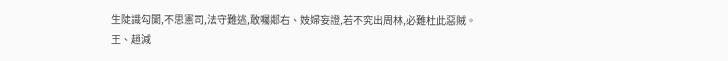生陡識勾闌,不思憲司,法守難逃,敢囑鄰右、妓婦妄證,若不究出周林,必難杜此惡賊。
王、趙減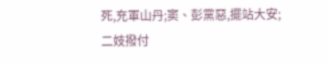死,充軍山丹;窦、彭黨惡,擺站大安;二妓撥付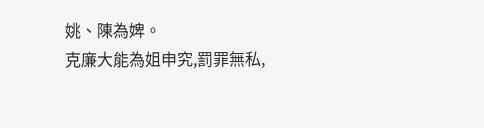姚、陳為婢。
克廉大能為姐申究,罰罪無私,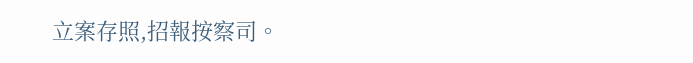立案存照,招報按察司。